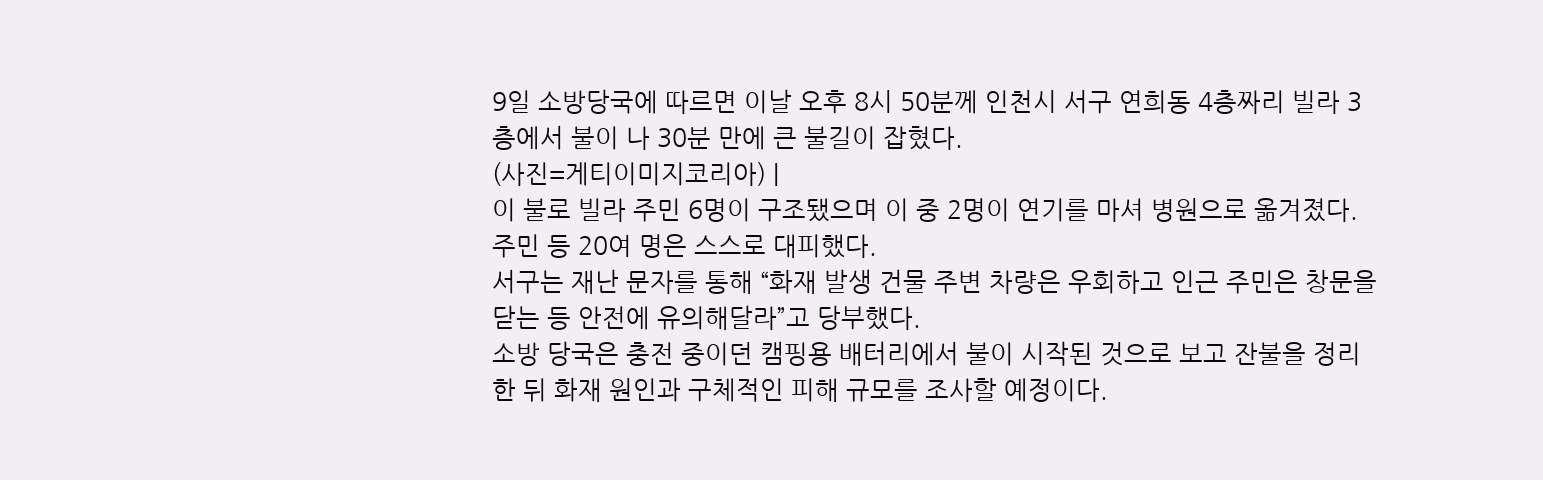9일 소방당국에 따르면 이날 오후 8시 50분께 인천시 서구 연희동 4층짜리 빌라 3층에서 불이 나 30분 만에 큰 불길이 잡혔다.
(사진=게티이미지코리아) |
이 불로 빌라 주민 6명이 구조됐으며 이 중 2명이 연기를 마셔 병원으로 옮겨졌다. 주민 등 20여 명은 스스로 대피했다.
서구는 재난 문자를 통해 “화재 발생 건물 주변 차량은 우회하고 인근 주민은 창문을 닫는 등 안전에 유의해달라”고 당부했다.
소방 당국은 충전 중이던 캠핑용 배터리에서 불이 시작된 것으로 보고 잔불을 정리한 뒤 화재 원인과 구체적인 피해 규모를 조사할 예정이다.